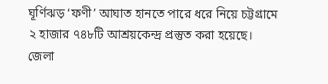ঘূর্ণিঝড় ‘ফণী’ আঘাত হানতে পারে ধরে নিয়ে চট্টগ্রামে ২ হাজার ৭৪৮টি আশ্রয়কেন্দ্র প্রস্তুত করা হয়েছে। জেলা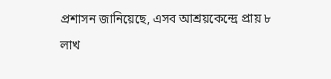প্রশাসন জানিয়েছে, এসব আশ্রয়কেন্দ্রে প্রায় ৮ লাখ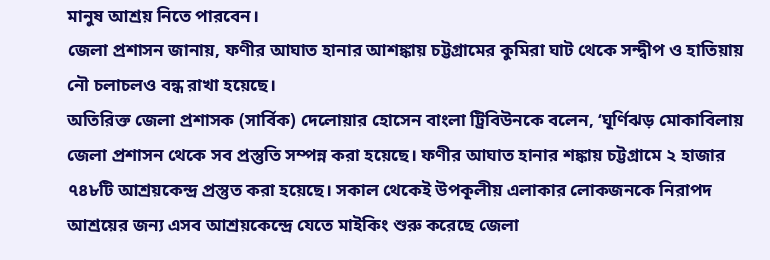মানুষ আশ্রয় নিতে পারবেন।
জেলা প্রশাসন জানায়, ফণীর আঘাত হানার আশঙ্কায় চট্টগ্রামের কুমিরা ঘাট থেকে সন্দ্বীপ ও হাতিয়ায় নৌ চলাচলও বন্ধ রাখা হয়েছে।
অতিরিক্ত জেলা প্রশাসক (সার্বিক) দেলোয়ার হোসেন বাংলা ট্রিবিউনকে বলেন, ‘ঘূর্ণিঝড় মোকাবিলায় জেলা প্রশাসন থেকে সব প্রস্তুতি সম্পন্ন করা হয়েছে। ফণীর আঘাত হানার শঙ্কায় চট্টগ্রামে ২ হাজার ৭৪৮টি আশ্রয়কেন্দ্র প্রস্তুত করা হয়েছে। সকাল থেকেই উপকূলীয় এলাকার লোকজনকে নিরাপদ আশ্রয়ের জন্য এসব আশ্রয়কেন্দ্রে যেতে মাইকিং শুরু করেছে জেলা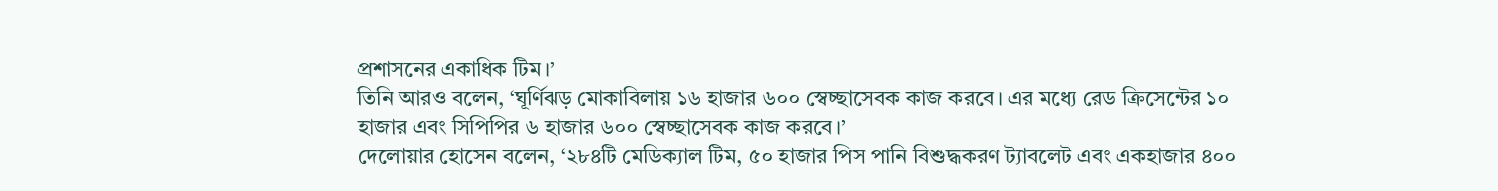প্রশাসনের একাধিক টিম।’
তিনি আরও বলেন, ‘ঘূর্ণিঝড় মোকাবিলায় ১৬ হাজার ৬০০ স্বেচ্ছাসেবক কাজ করবে। এর মধ্যে রেড ক্রিসেন্টের ১০ হাজার এবং সিপিপির ৬ হাজার ৬০০ স্বেচ্ছাসেবক কাজ করবে।’
দেলোয়ার হোসেন বলেন, ‘২৮৪টি মেডিক্যাল টিম, ৫০ হাজার পিস পানি বিশুদ্ধকরণ ট্যাবলেট এবং একহাজার ৪০০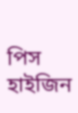পিস হাইজিন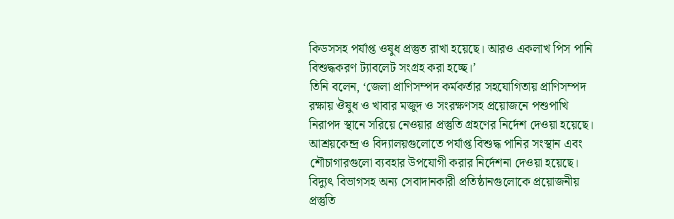কিডসসহ পর্যাপ্ত ওষুধ প্রস্তুত রাখা হয়েছে। আরও একলাখ পিস পানি বিশুদ্ধকরণ ট্যাবলেট সংগ্রহ করা হচ্ছে।’
তিনি বলেন, ‘জেলা প্রাণিসম্পদ কর্মকর্তার সহযোগিতায় প্রাণিসম্পদ রক্ষায় ঔষুধ ও খাবার মজুদ ও সংরক্ষণসহ প্রয়োজনে পশুপাখি নিরাপদ স্থানে সরিয়ে নেওয়ার প্রস্তুতি গ্রহণের নির্দেশ দেওয়া হয়েছে। আশ্রয়কেন্দ্র ও বিদ্যালয়গুলোতে পর্যাপ্ত বিশুদ্ধ পানির সংস্থান এবং শৌচাগারগুলো ব্যবহার উপযোগী করার নির্দেশনা দেওয়া হয়েছে। বিদ্যুৎ বিভাগসহ অন্য সেবাদানকারী প্রতিষ্ঠানগুলোকে প্রয়োজনীয় প্রস্তুতি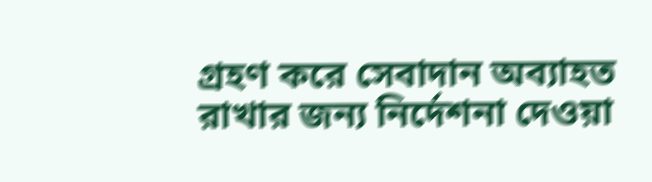গ্রহণ করে সেবাদান অব্যাহত রাখার জন্য নির্দেশনা দেওয়া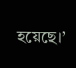হয়েছে।’